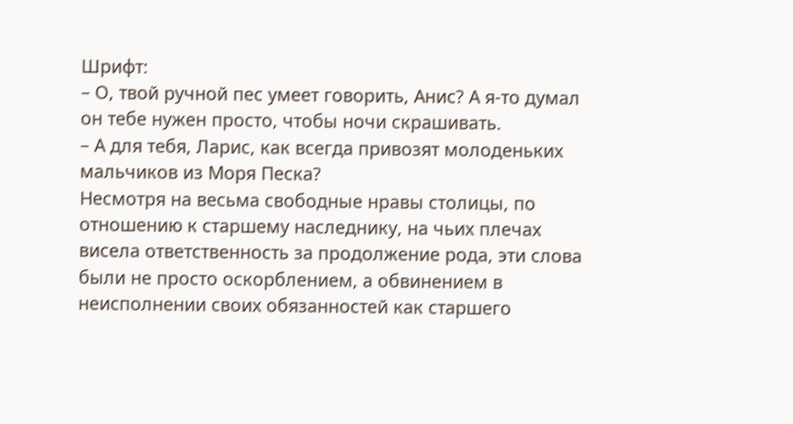Шрифт:
– О, твой ручной пес умеет говорить, Анис? А я-то думал он тебе нужен просто, чтобы ночи скрашивать.
– А для тебя, Ларис, как всегда привозят молоденьких мальчиков из Моря Песка?
Несмотря на весьма свободные нравы столицы, по отношению к старшему наследнику, на чьих плечах висела ответственность за продолжение рода, эти слова были не просто оскорблением, а обвинением в неисполнении своих обязанностей как старшего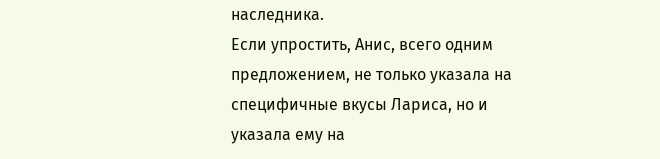наследника.
Если упростить, Анис, всего одним предложением, не только указала на специфичные вкусы Лариса, но и указала ему на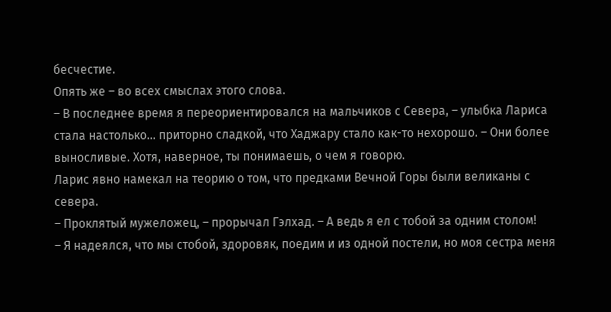бесчестие.
Опять же – во всех смыслах этого слова.
– В последнее время я переориентировался на мальчиков с Севера, – улыбка Лариса стала настолько… приторно сладкой, что Хаджару стало как-то нехорошо. – Они более выносливые. Хотя, наверное, ты понимаешь, о чем я говорю.
Ларис явно намекал на теорию о том, что предками Вечной Горы были великаны с севера.
– Проклятый мужеложец, – прорычал Гэлхад. – А ведь я ел с тобой за одним столом!
– Я надеялся, что мы стобой, здоровяк, поедим и из одной постели, но моя сестра меня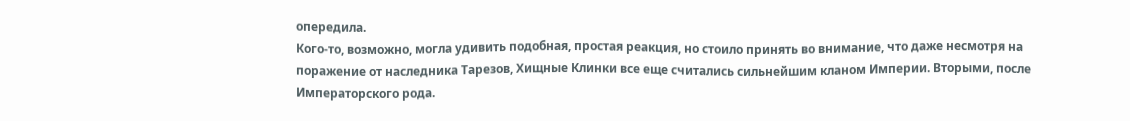опередила.
Кого-то, возможно, могла удивить подобная, простая реакция, но стоило принять во внимание, что даже несмотря на поражение от наследника Тарезов, Хищные Клинки все еще считались сильнейшим кланом Империи. Вторыми, после Императорского рода.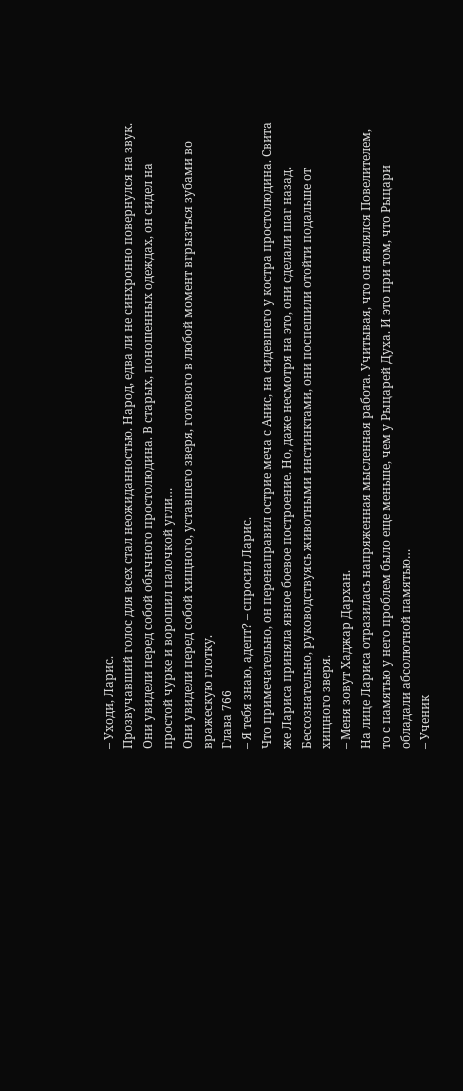– Уходи, Ларис.
Прозвучавший голос для всех стал неожиданностью. Народ, едва ли не синхронно повернулся на звук. Они увидели перед собой обычного простолюдина. В старых, поношенных одеждах, он сидел на простой чурке и ворошил палочкой угли…
Они увидели перед собой хищного, уставшего зверя, готового в любой момент вгрызться зубами во вражескую глотку.
Глава 766
– Я тебя знаю, адепт? – спросил Ларис.
Что примечательно, он перенаправил острие меча с Анис, на сидевшего у костра простолюдина. Свита же Лариса приняла явное боевое построение. Но, даже несмотря на это, они сделали шаг назад.
Бессознательно, руководствуясь животными инстинктами, они поспешили отойти подальше от хищного зверя.
– Меня зовут Хаджар Дархан.
На лице Лариса отразилась напряженная мысленная работа. Учитывая, что он являлся Повелителем, то с памятью у него проблем было еще меньше, чем у Рыцарей Духа. И это при том, что Рыцари обладали абсолютной памятью…
– Ученик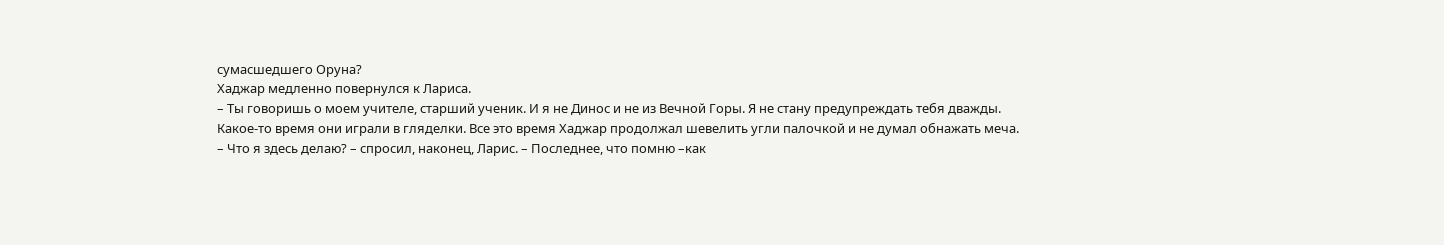сумасшедшего Оруна?
Хаджар медленно повернулся к Лариса.
– Ты говоришь о моем учителе, старший ученик. И я не Динос и не из Вечной Горы. Я не стану предупреждать тебя дважды.
Какое-то время они играли в гляделки. Все это время Хаджар продолжал шевелить угли палочкой и не думал обнажать меча.
– Что я здесь делаю? – спросил, наконец, Ларис. – Последнее, что помню –как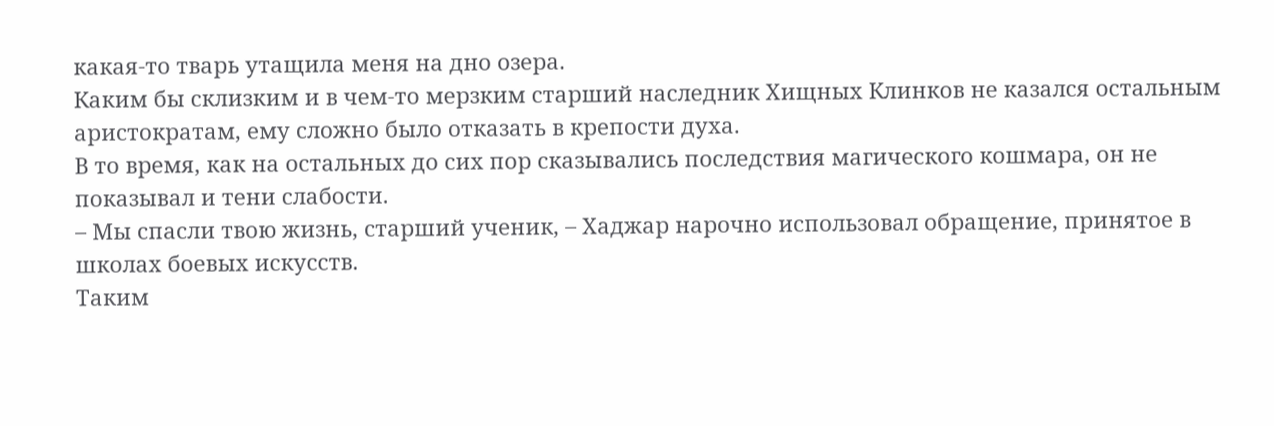какая-то тварь утащила меня на дно озера.
Каким бы склизким и в чем-то мерзким старший наследник Хищных Клинков не казался остальным аристократам, ему сложно было отказать в крепости духа.
В то время, как на остальных до сих пор сказывались последствия магического кошмара, он не показывал и тени слабости.
– Мы спасли твою жизнь, старший ученик, – Хаджар нарочно использовал обращение, принятое в школах боевых искусств.
Таким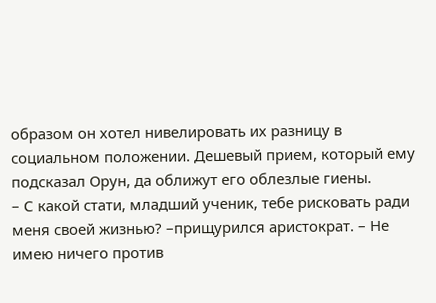образом он хотел нивелировать их разницу в социальном положении. Дешевый прием, который ему подсказал Орун, да оближут его облезлые гиены.
– С какой стати, младший ученик, тебе рисковать ради меня своей жизнью? –прищурился аристократ. – Не имею ничего против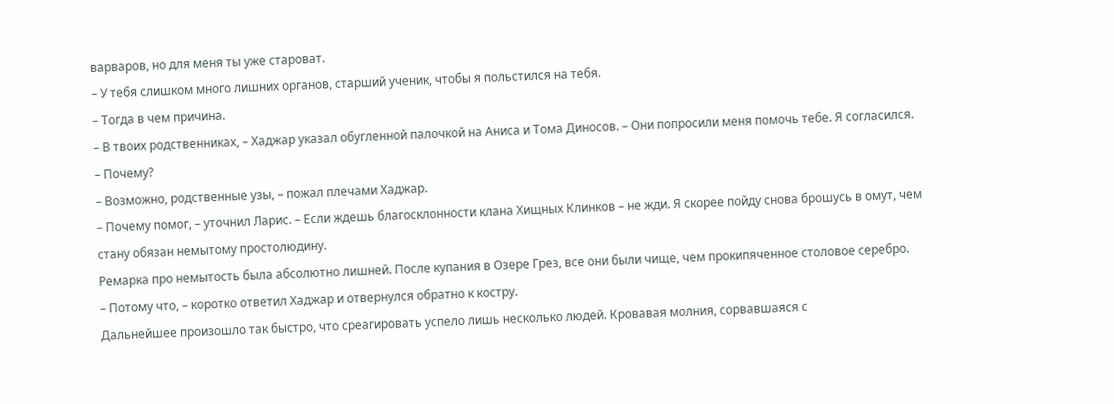варваров, но для меня ты уже староват.
– У тебя слишком много лишних органов, старший ученик, чтобы я польстился на тебя.
– Тогда в чем причина.
– В твоих родственниках, – Хаджар указал обугленной палочкой на Аниса и Тома Диносов. – Они попросили меня помочь тебе. Я согласился.
– Почему?
– Возможно, родственные узы, – пожал плечами Хаджар.
– Почему помог, – уточнил Ларис. – Если ждешь благосклонности клана Хищных Клинков – не жди. Я скорее пойду снова брошусь в омут, чем стану обязан немытому простолюдину.
Ремарка про немытость была абсолютно лишней. После купания в Озере Грез, все они были чище, чем прокипяченное столовое серебро.
– Потому что, – коротко ответил Хаджар и отвернулся обратно к костру.
Дальнейшее произошло так быстро, что среагировать успело лишь несколько людей. Кровавая молния, сорвавшаяся с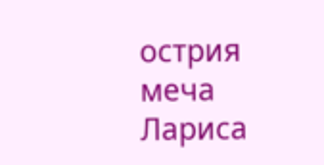острия меча Лариса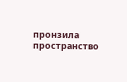пронзила пространство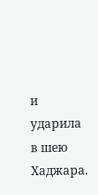и ударила в шею Хаджара.